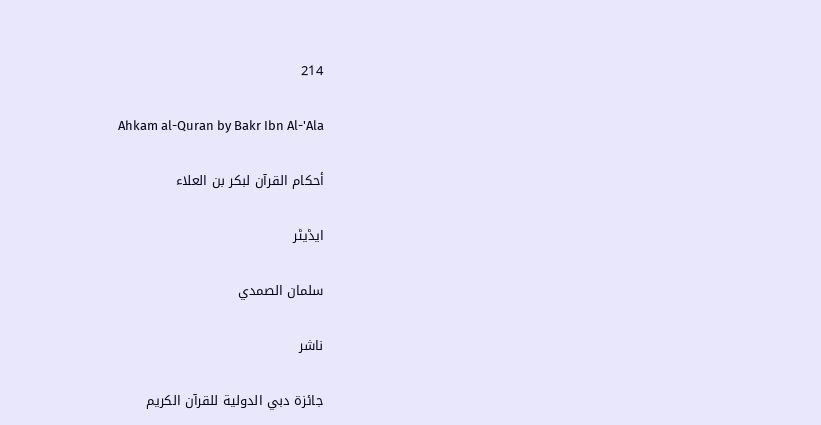214

Ahkam al-Quran by Bakr Ibn Al-'Ala

أحكام القرآن لبكر بن العلاء

ایڈیٹر

سلمان الصمدي

ناشر

جائزة دبي الدولية للقرآن الكريم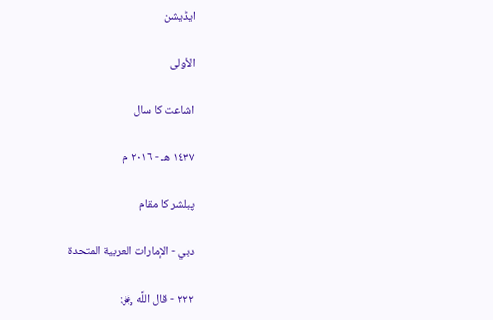ایڈیشن

الأولى

اشاعت کا سال

١٤٣٧ هـ - ٢٠١٦ م

پبلشر کا مقام

دبي - الإمارات العربية المتحدة

٢٢٢ - قال اللَّه ﷿: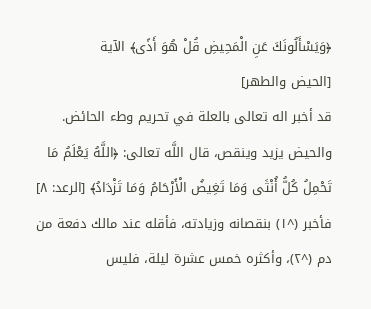﴿وَيَسْأَلُونَكَ عَنِ الْمَحِيضِ قُلْ هُوَ أَذًى﴾ الآية
[الحيض والطهر]
قد أخبر اله تعالى بالعلة في تحريم وطء الحائض.
والحيض يزيد وينقص، قال اللَّه تعالى: ﴿اللَّهُ يَعْلَمُ مَا تَحْمِلُ كُلُّ أُنْثَى وَمَا تَغِيضُ الْأَرْحَامُ وَمَا تَزْدَادُ﴾ [الرعد: ٨] فأخبر (^١) بنقصانه وزيادته، فأقله عند مالك دفعة من دم (^٢)، وأكثره خمس عشرة ليلة، فليس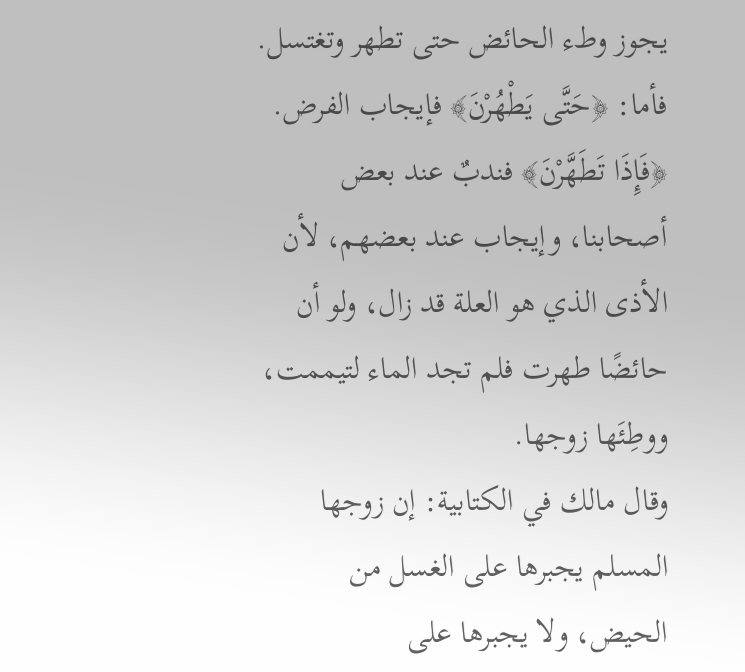يجوز وطء الحائض حتى تطهر وتغتسل.
فأما: ﴿حَتَّى يَطْهُرْنَ﴾ فإيجاب الفرض.
﴿فَإِذَا تَطَهَّرْنَ﴾ فندبٌ عند بعض أصحابنا، وإيجاب عند بعضهم، لأن الأذى الذي هو العلة قد زال، ولو أن حائضًا طهرت فلم تجد الماء لتيممت، ووطِئَها زوجها.
وقال مالك في الكتابية: إن زوجها المسلم يجبرها على الغسل من الحيض، ولا يجبرها على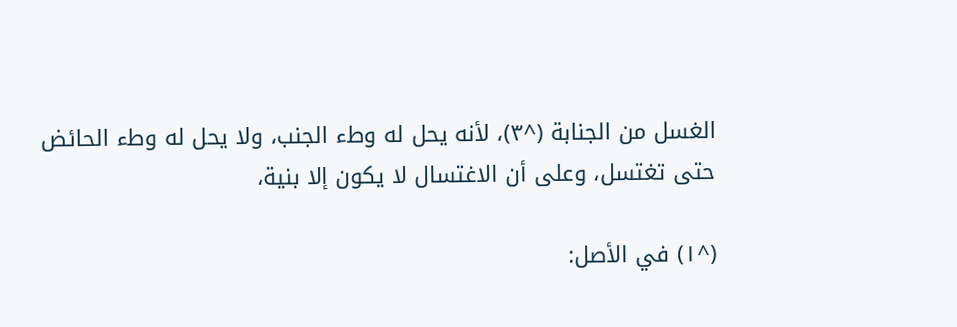الغسل من الجنابة (^٣)، لأنه يحل له وطء الجنب، ولا يحل له وطء الحائض حتى تغتسل، وعلى أن الاغتسال لا يكون إلا بنية،

(^١) في الأصل: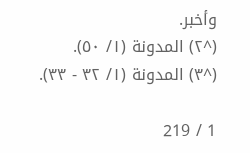وأخبر.
(^٢) المدونة (١/ ٥٠).
(^٣) المدونة (١/ ٣٢ - ٣٣).

1 / 219